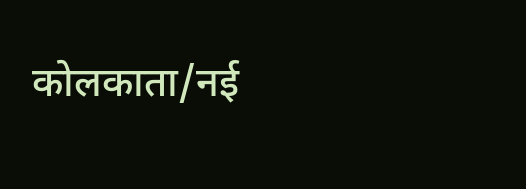कोलकाता/नई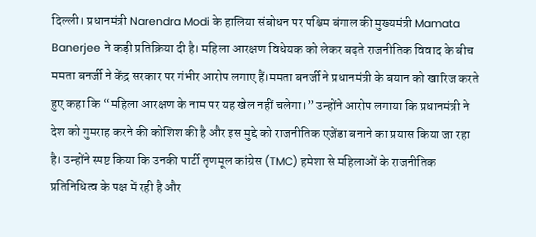दिल्ली। प्रधानमंत्री Narendra Modi के हालिया संबोधन पर पश्चिम बंगाल की मुख्यमंत्री Mamata Banerjee ने कड़ी प्रतिक्रिया दी है। महिला आरक्षण विधेयक को लेकर बढ़ते राजनीतिक विवाद के बीच ममता बनर्जी ने केंद्र सरकार पर गंभीर आरोप लगाए हैं।ममता बनर्जी ने प्रधानमंत्री के बयान को खारिज करते हुए कहा कि “महिला आरक्षण के नाम पर यह खेल नहीं चलेगा।” उन्होंने आरोप लगाया कि प्रधानमंत्री ने देश को गुमराह करने की कोशिश की है और इस मुद्दे को राजनीतिक एजेंडा बनाने का प्रयास किया जा रहा है। उन्होंने स्पष्ट किया कि उनकी पार्टी तृणमूल कांग्रेस (TMC) हमेशा से महिलाओं के राजनीतिक प्रतिनिधित्व के पक्ष में रही है और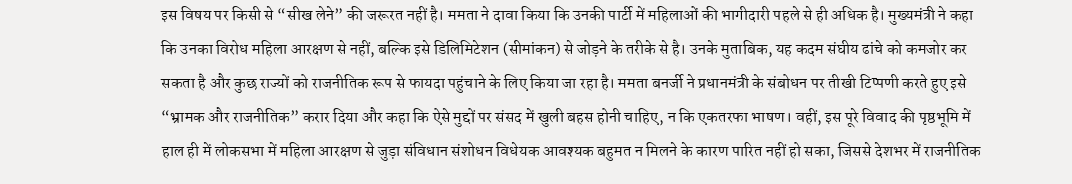इस विषय पर किसी से “सीख लेने” की जरूरत नहीं है। ममता ने दावा किया कि उनकी पार्टी में महिलाओं की भागीदारी पहले से ही अधिक है। मुख्यमंत्री ने कहा कि उनका विरोध महिला आरक्षण से नहीं, बल्कि इसे डिलिमिटेशन (सीमांकन) से जोड़ने के तरीके से है। उनके मुताबिक, यह कदम संघीय ढांचे को कमजोर कर सकता है और कुछ राज्यों को राजनीतिक रूप से फायदा पहुंचाने के लिए किया जा रहा है। ममता बनर्जी ने प्रधानमंत्री के संबोधन पर तीखी टिप्पणी करते हुए इसे “भ्रामक और राजनीतिक” करार दिया और कहा कि ऐसे मुद्दों पर संसद में खुली बहस होनी चाहिए, न कि एकतरफा भाषण। वहीं, इस पूरे विवाद की पृष्ठभूमि में हाल ही में लोकसभा में महिला आरक्षण से जुड़ा संविधान संशोधन विधेयक आवश्यक बहुमत न मिलने के कारण पारित नहीं हो सका, जिससे देशभर में राजनीतिक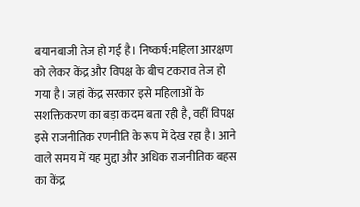बयानबाजी तेज हो गई है। निष्कर्ष:महिला आरक्षण को लेकर केंद्र और विपक्ष के बीच टकराव तेज हो गया है। जहां केंद्र सरकार इसे महिलाओं के सशक्तिकरण का बड़ा कदम बता रही है, वहीं विपक्ष इसे राजनीतिक रणनीति के रूप में देख रहा है। आने वाले समय में यह मुद्दा और अधिक राजनीतिक बहस का केंद्र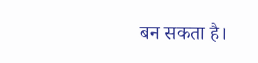बन सकता है।